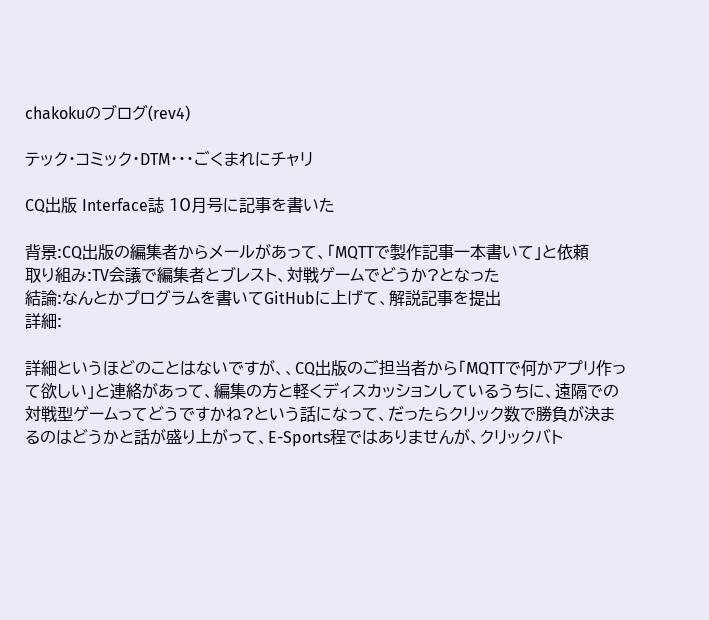chakokuのブログ(rev4)

テック・コミック・DTM・・・ごくまれにチャリ

CQ出版 Interface誌 10月号に記事を書いた

背景:CQ出版の編集者からメールがあって、「MQTTで製作記事一本書いて」と依頼
取り組み:TV会議で編集者とブレスト、対戦ゲームでどうか?となった
結論:なんとかプログラムを書いてGitHubに上げて、解説記事を提出
詳細:

詳細というほどのことはないですが、、CQ出版のご担当者から「MQTTで何かアプリ作って欲しい」と連絡があって、編集の方と軽くディスカッションしているうちに、遠隔での対戦型ゲームってどうですかね?という話になって、だったらクリック数で勝負が決まるのはどうかと話が盛り上がって、E-Sports程ではありませんが、クリックバト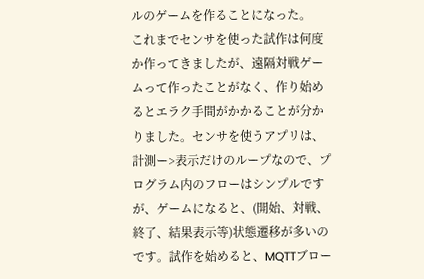ルのゲームを作ることになった。
これまでセンサを使った試作は何度か作ってきましたが、遠隔対戦ゲームって作ったことがなく、作り始めるとエラク手間がかかることが分かりました。センサを使うアプリは、計測ー>表示だけのループなので、プログラム内のフローはシンプルですが、ゲームになると、(開始、対戦、終了、結果表示等)状態遷移が多いのです。試作を始めると、MQTTブロー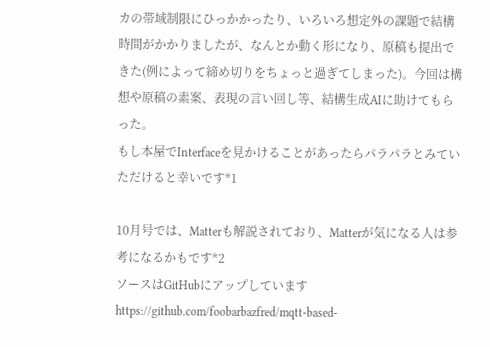カの帯域制限にひっかかったり、いろいろ想定外の課題で結構時間がかかりましたが、なんとか動く形になり、原稿も提出できた(例によって締め切りをちょっと過ぎてしまった)。今回は構想や原稿の素案、表現の言い回し等、結構生成AIに助けてもらった。
もし本屋でInterfaceを見かけることがあったらパラパラとみていただけると幸いです*1

10月号では、Matterも解説されており、Matterが気になる人は参考になるかもです*2
ソースはGitHubにアップしています
https://github.com/foobarbazfred/mqtt-based-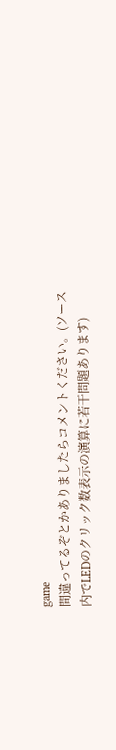game
間違ってるぞとかありましたらコメントください。(ソース内でLEDのクリック数表示の演算に若干問題あります)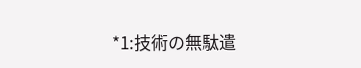*1:技術の無駄遣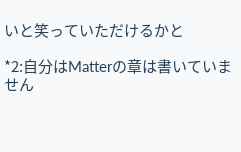いと笑っていただけるかと

*2:自分はMatterの章は書いていません